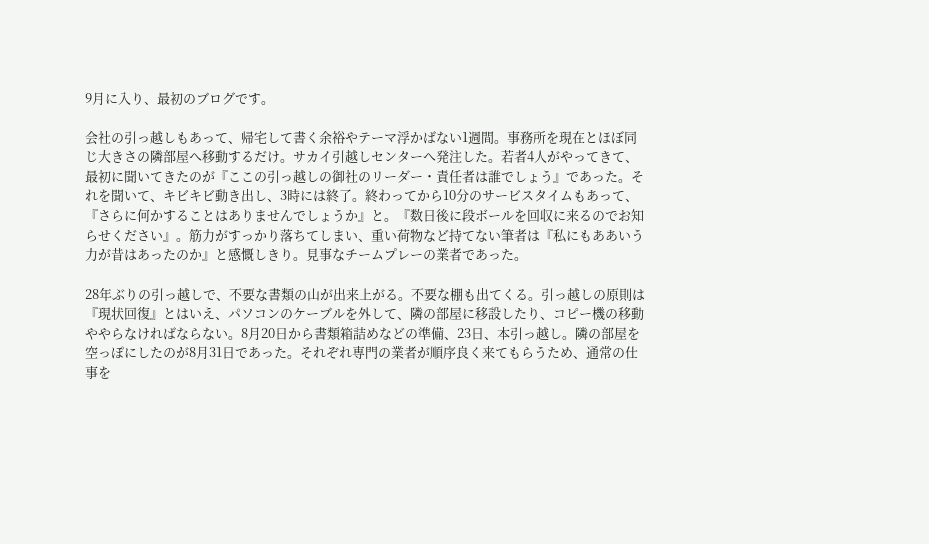9月に入り、最初のブログです。

会社の引っ越しもあって、帰宅して書く余裕やテーマ浮かばない1週間。事務所を現在とほぼ同じ大きさの隣部屋へ移動するだけ。サカイ引越しセンターへ発注した。若者4人がやってきて、最初に聞いてきたのが『ここの引っ越しの御社のリーダー・責任者は誰でしょう』であった。それを聞いて、キビキビ動き出し、3時には終了。終わってから10分のサービスタイムもあって、『さらに何かすることはありませんでしょうか』と。『数日後に段ボールを回収に来るのでお知らせください』。筋力がすっかり落ちてしまい、重い荷物など持てない筆者は『私にもああいう力が昔はあったのか』と感慨しきり。見事なチームプレーの業者であった。

28年ぶりの引っ越しで、不要な書類の山が出来上がる。不要な棚も出てくる。引っ越しの原則は『現状回復』とはいえ、パソコンのケーブルを外して、隣の部屋に移設したり、コピー機の移動ややらなければならない。8月20日から書類箱詰めなどの準備、23日、本引っ越し。隣の部屋を空っぽにしたのが8月31日であった。それぞれ専門の業者が順序良く来てもらうため、通常の仕事を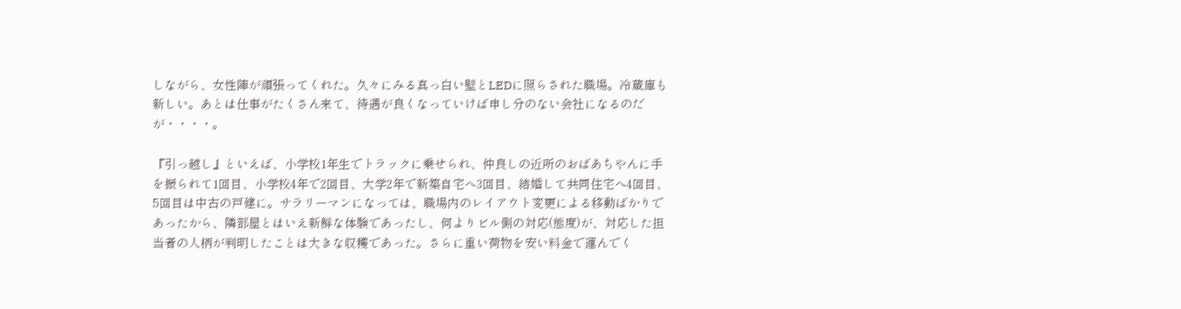しながら、女性陣が頑張ってくれた。久々にみる真っ白い壁とLEDに照らされた職場。冷蔵庫も新しい。あとは仕事がたくさん来て、待遇が良くなっていけば申し分のない会社になるのだが・・・・。

『引っ越し』といえば、小学校1年生でトラックに乗せられ、仲良しの近所のおばあちやんに手を振られて1回目、小学校4年で2回目、大学2年で新築自宅へ3回目、結婚して共同住宅へ4回目、5回目は中古の戸建に。サラリーマンになっては、職場内のレイアウト変更による移動ばかりであったから、隣部屋とはいえ新鮮な体験であったし、何よりビル側の対応(態度)が、対応した担当者の人柄が判明したことは大きな収穫であった。さらに重い荷物を安い料金で運んでく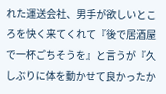れた運送会社、男手が欲しいところを快く来てくれて『後で居酒屋で一杯ごちそうを』と言うが『久しぶりに体を動かせて良かったか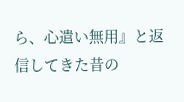ら、心遣い無用』と返信してきた昔の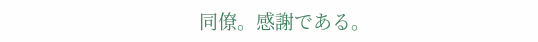同僚。感謝である。